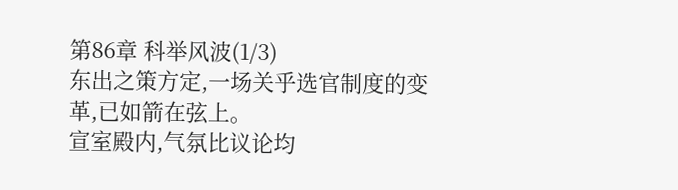第86章 科举风波(1/3)
东出之策方定,一场关乎选官制度的变革,已如箭在弦上。
宣室殿内,气氛比议论均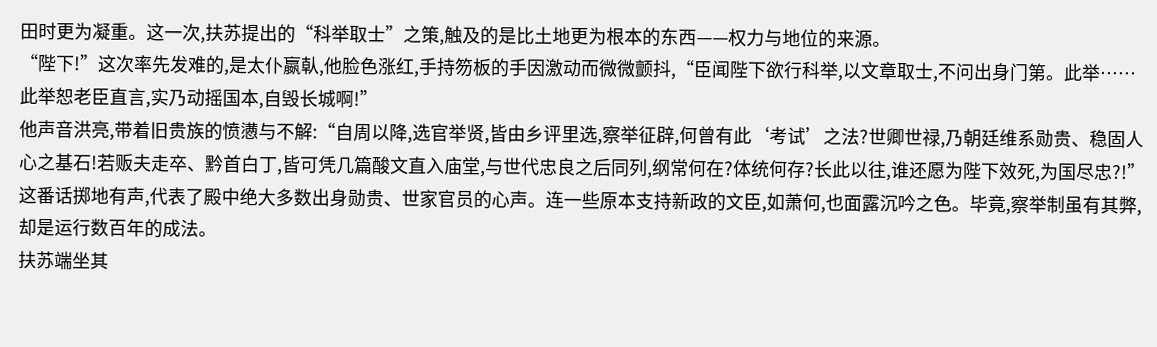田时更为凝重。这一次,扶苏提出的“科举取士”之策,触及的是比土地更为根本的东西——权力与地位的来源。
“陛下!”这次率先发难的,是太仆嬴倝,他脸色涨红,手持笏板的手因激动而微微颤抖,“臣闻陛下欲行科举,以文章取士,不问出身门第。此举……此举恕老臣直言,实乃动摇国本,自毁长城啊!”
他声音洪亮,带着旧贵族的愤懑与不解:“自周以降,选官举贤,皆由乡评里选,察举征辟,何曾有此‘考试’之法?世卿世禄,乃朝廷维系勋贵、稳固人心之基石!若贩夫走卒、黔首白丁,皆可凭几篇酸文直入庙堂,与世代忠良之后同列,纲常何在?体统何存?长此以往,谁还愿为陛下效死,为国尽忠?!”
这番话掷地有声,代表了殿中绝大多数出身勋贵、世家官员的心声。连一些原本支持新政的文臣,如萧何,也面露沉吟之色。毕竟,察举制虽有其弊,却是运行数百年的成法。
扶苏端坐其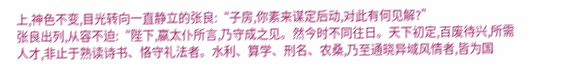上,神色不变,目光转向一直静立的张良:“子房,你素来谋定后动,对此有何见解?”
张良出列,从容不迫:“陛下,嬴太仆所言,乃守成之见。然今时不同往日。天下初定,百废待兴,所需人才,非止于熟读诗书、恪守礼法者。水利、算学、刑名、农桑,乃至通晓异域风情者,皆为国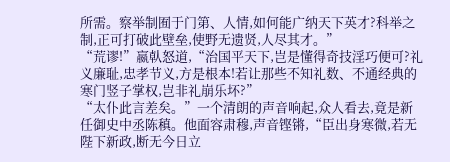所需。察举制囿于门第、人情,如何能广纳天下英才?科举之制,正可打破此壁垒,使野无遗贤,人尽其才。”
“荒谬!”嬴倝怒道,“治国平天下,岂是懂得奇技淫巧便可?礼义廉耻,忠孝节义,方是根本!若让那些不知礼数、不通经典的寒门竖子掌权,岂非礼崩乐坏?”
“太仆此言差矣。”一个清朗的声音响起,众人看去,竟是新任御史中丞陈稹。他面容肃穆,声音铿锵,“臣出身寒微,若无陛下新政,断无今日立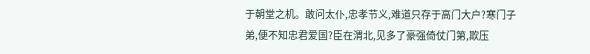于朝堂之机。敢问太仆,忠孝节义,难道只存于高门大户?寒门子弟,便不知忠君爱国?臣在渭北,见多了豪强倚仗门第,欺压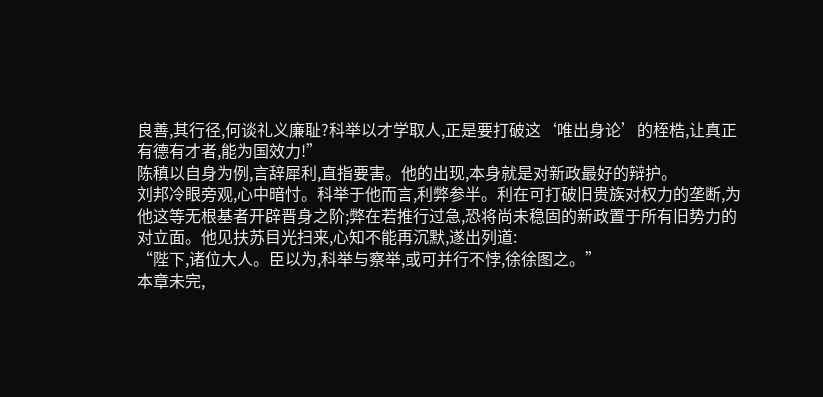良善,其行径,何谈礼义廉耻?科举以才学取人,正是要打破这‘唯出身论’的桎梏,让真正有德有才者,能为国效力!”
陈稹以自身为例,言辞犀利,直指要害。他的出现,本身就是对新政最好的辩护。
刘邦冷眼旁观,心中暗忖。科举于他而言,利弊参半。利在可打破旧贵族对权力的垄断,为他这等无根基者开辟晋身之阶;弊在若推行过急,恐将尚未稳固的新政置于所有旧势力的对立面。他见扶苏目光扫来,心知不能再沉默,遂出列道:
“陛下,诸位大人。臣以为,科举与察举,或可并行不悖,徐徐图之。”
本章未完,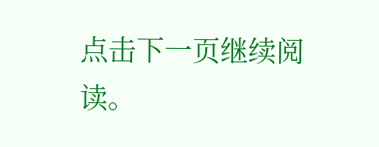点击下一页继续阅读。